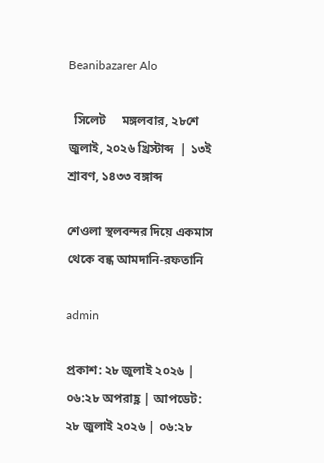Beanibazarer Alo

  সিলেট     মঙ্গলবার, ২৮শে জুলাই, ২০২৬ খ্রিস্টাব্দ  | ১৩ই শ্রাবণ, ১৪৩৩ বঙ্গাব্দ

শেওলা স্থলবন্দর দিয়ে একমাস থেকে বন্ধ আমদানি-রফতানি

admin

প্রকাশ: ২৮ জুলাই ২০২৬ | ০৬:২৮ অপরাহ্ণ | আপডেট: ২৮ জুলাই ২০২৬ | ০৬:২৮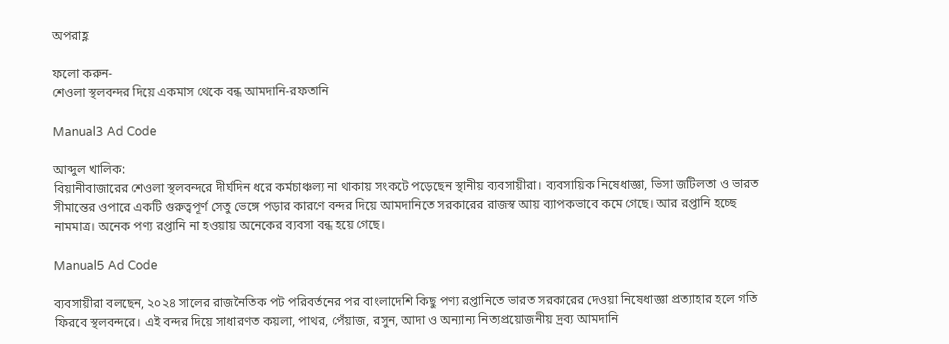অপরাহ্ণ

ফলো করুন-
শেওলা স্থলবন্দর দিয়ে একমাস থেকে বন্ধ আমদানি-রফতানি

Manual3 Ad Code

আব্দুল খালিক:
বিয়ানীবাজারের শেওলা স্থলবন্দরে দীর্ঘদিন ধরে কর্মচাঞ্চল্য না থাকায় সংকটে পড়েছেন স্থানীয় ব্যবসায়ীরা। ব্যবসায়িক নিষেধাজ্ঞা, ভিসা জটিলতা ও ভারত সীমান্তের ওপারে একটি গুরুত্বপূর্ণ সেতু ভেঙ্গে পড়ার কারণে বন্দর দিয়ে আমদানিতে সরকারের রাজস্ব আয় ব্যাপকভাবে কমে গেছে। আর রপ্তানি হচ্ছে নামমাত্র। অনেক পণ্য রপ্তানি না হওয়ায় অনেকের ব্যবসা বন্ধ হয়ে গেছে।

Manual5 Ad Code

ব্যবসায়ীরা বলছেন, ২০২৪ সালের রাজনৈতিক পট পরিবর্তনের পর বাংলাদেশি কিছু পণ্য রপ্তানিতে ভারত সরকারের দেওয়া নিষেধাজ্ঞা প্রত্যাহার হলে গতি ফিরবে স্থলবন্দরে। এই বন্দর দিয়ে সাধারণত কয়লা, পাথর, পেঁয়াজ, রসুন, আদা ও অন্যান্য নিত্যপ্রয়োজনীয় দ্রব্য আমদানি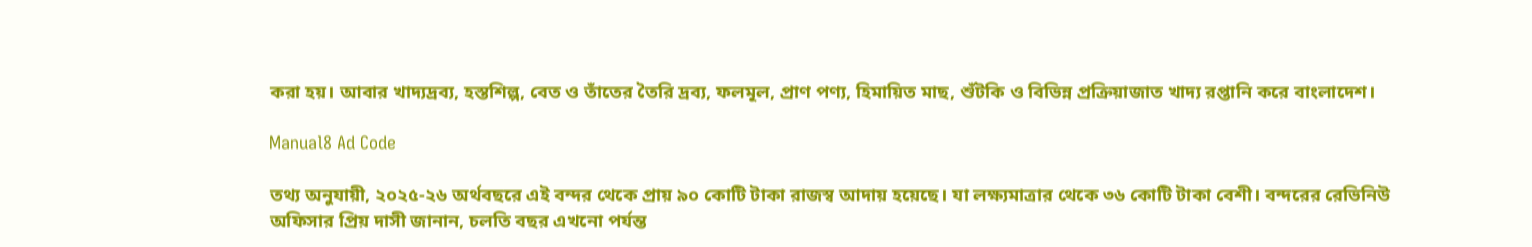করা হয়। আবার খাদ্যদ্রব্য, হস্তশিল্প, বেত ও তাঁতের তৈরি দ্রব্য, ফলমূল, প্রাণ পণ্য, হিমায়িত মাছ, শুঁটকি ও বিভিন্ন প্রক্রিয়াজাত খাদ্য রপ্তানি করে বাংলাদেশ।

Manual8 Ad Code

তথ্য অনুযায়ী, ২০২৫-২৬ অর্থবছরে এই বন্দর থেকে প্রায় ৯০ কোটি টাকা রাজস্ব আদায় হয়েছে। যা লক্ষ্যমাত্রার থেকে ৩৬ কোটি টাকা বেশী। বন্দরের রেভিনিউ অফিসার প্রিয় দাসী জানান, চলতি বছর এখনো পর্যন্ত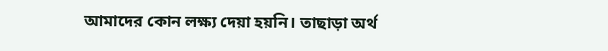আমাদের কোন লক্ষ্য দেয়া হয়নি। তাছাড়া অর্থ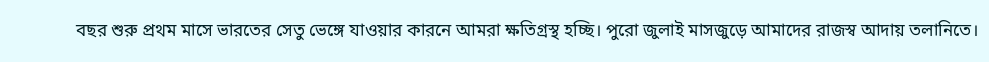বছর শুরু প্রথম মাসে ভারতের সেতু ভেঙ্গে যাওয়ার কারনে আমরা ক্ষতিগ্রস্থ হচ্ছি। পুরো জুলাই মাসজুড়ে আমাদের রাজস্ব আদায় তলানিতে।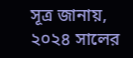সূত্র জানায়, ২০২৪ সালের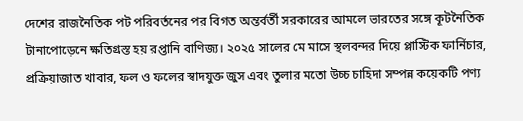দেশের রাজনৈতিক পট পরিবর্তনের পর বিগত অন্তর্বর্তী সরকারের আমলে ভারতের সঙ্গে কূটনৈতিক টানাপোড়েনে ক্ষতিগ্রস্ত হয় রপ্তানি বাণিজ্য। ২০২৫ সালের মে মাসে স্থলবন্দর দিয়ে প্লাস্টিক ফার্নিচার, প্রক্রিয়াজাত খাবার, ফল ও ফলের স্বাদযুক্ত জুস এবং তুলার মতো উচ্চ চাহিদা সম্পন্ন কয়েকটি পণ্য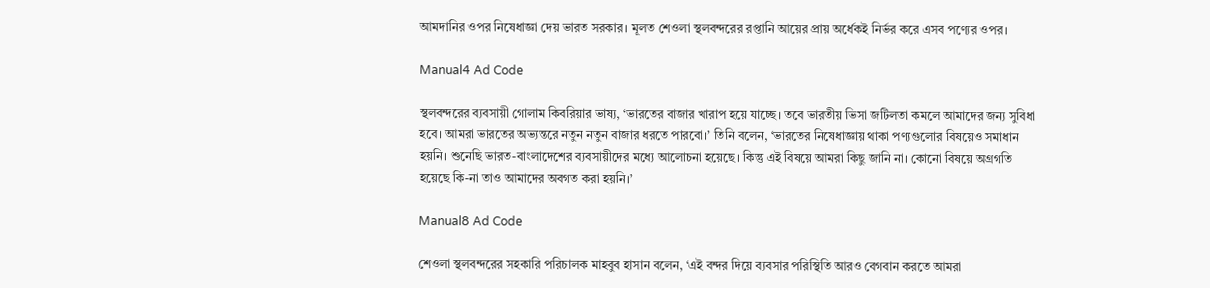আমদানির ওপর নিষেধাজ্ঞা দেয় ভারত সরকার। মূলত শেওলা স্থলবন্দরের রপ্তানি আয়ের প্রায় অর্ধেকই নির্ভর করে এসব পণ্যের ওপর।

Manual4 Ad Code

স্থলবন্দরের ব্যবসায়ী গোলাম কিবরিয়ার ভাষ্য, ‘ভারতের বাজার খারাপ হয়ে যাচ্ছে। তবে ভারতীয় ভিসা জটিলতা কমলে আমাদের জন্য সুবিধা হবে। আমরা ভারতের অভ্যন্তরে নতুন নতুন বাজার ধরতে পারবো।’ তিনি বলেন, ‘ভারতের নিষেধাজ্ঞায় থাকা পণ্যগুলোর বিষয়েও সমাধান হয়নি। শুনেছি ভারত-বাংলাদেশের ব্যবসায়ীদের মধ্যে আলোচনা হয়েছে। কিন্তু এই বিষয়ে আমরা কিছু জানি না। কোনো বিষয়ে অগ্রগতি হয়েছে কি-না তাও আমাদের অবগত করা হয়নি।’

Manual8 Ad Code

শেওলা স্থলবন্দরের সহকারি পরিচালক মাহবুব হাসান বলেন, ‘এই বন্দর দিয়ে ব্যবসার পরিস্থিতি আরও বেগবান করতে আমরা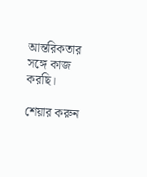আন্তরিকতার সঙ্গে কাজ করছি।

শেয়ার করুন